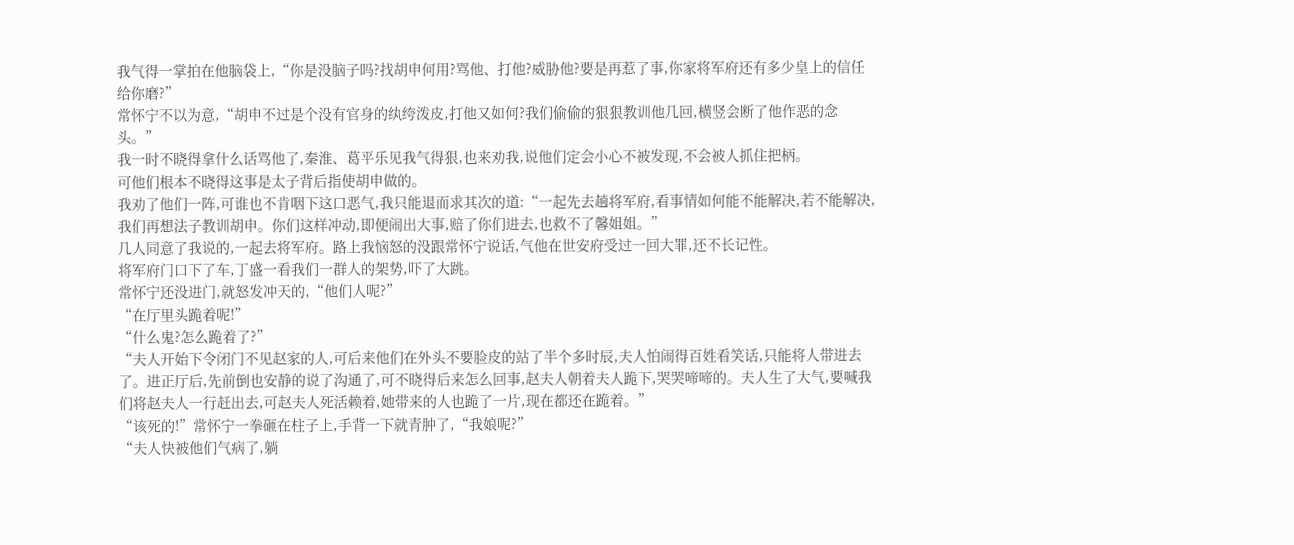我气得一掌拍在他脑袋上,“你是没脑子吗?找胡申何用?骂他、打他?威胁他?要是再惹了事,你家将军府还有多少皇上的信任给你磨?”
常怀宁不以为意,“胡申不过是个没有官身的纨绔泼皮,打他又如何?我们偷偷的狠狠教训他几回,横竖会断了他作恶的念头。”
我一时不晓得拿什么话骂他了,秦淮、葛平乐见我气得狠,也来劝我,说他们定会小心不被发现,不会被人抓住把柄。
可他们根本不晓得这事是太子背后指使胡申做的。
我劝了他们一阵,可谁也不肯咽下这口恶气,我只能退而求其次的道:“一起先去趟将军府,看事情如何能不能解决,若不能解决,我们再想法子教训胡申。你们这样冲动,即便闹出大事,赔了你们进去,也救不了馨姐姐。”
几人同意了我说的,一起去将军府。路上我恼怒的没跟常怀宁说话,气他在世安府受过一回大罪,还不长记性。
将军府门口下了车,丁盛一看我们一群人的架势,吓了大跳。
常怀宁还没进门,就怒发冲天的,“他们人呢?”
“在厅里头跪着呢!”
“什么鬼?怎么跪着了?”
“夫人开始下令闭门不见赵家的人,可后来他们在外头不要脸皮的站了半个多时辰,夫人怕闹得百姓看笑话,只能将人带进去了。进正厅后,先前倒也安静的说了沟通了,可不晓得后来怎么回事,赵夫人朝着夫人跪下,哭哭啼啼的。夫人生了大气,要喊我们将赵夫人一行赶出去,可赵夫人死活赖着,她带来的人也跪了一片,现在都还在跪着。”
“该死的!”常怀宁一拳砸在柱子上,手背一下就青肿了,“我娘呢?”
“夫人快被他们气病了,躺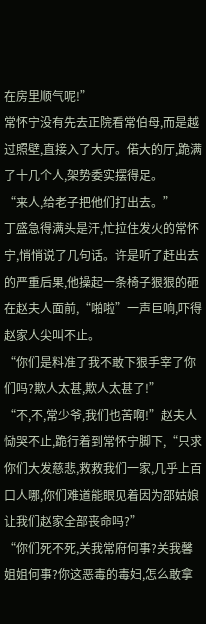在房里顺气呢!”
常怀宁没有先去正院看常伯母,而是越过照壁,直接入了大厅。偌大的厅,跪满了十几个人,架势委实摆得足。
“来人,给老子把他们打出去。”
丁盛急得满头是汗,忙拉住发火的常怀宁,悄悄说了几句话。许是听了赶出去的严重后果,他操起一条椅子狠狠的砸在赵夫人面前,“啪啦”一声巨响,吓得赵家人尖叫不止。
“你们是料准了我不敢下狠手宰了你们吗?欺人太甚,欺人太甚了!”
“不,不,常少爷,我们也苦啊!”赵夫人恸哭不止,跪行着到常怀宁脚下,“只求你们大发慈悲,救救我们一家,几乎上百口人哪,你们难道能眼见着因为邵姑娘让我们赵家全部丧命吗?”
“你们死不死,关我常府何事?关我馨姐姐何事?你这恶毒的毒妇,怎么敢拿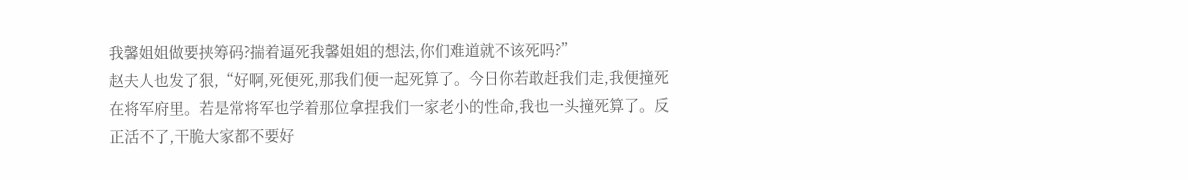我馨姐姐做要挟筹码?揣着逼死我馨姐姐的想法,你们难道就不该死吗?”
赵夫人也发了狠,“好啊,死便死,那我们便一起死算了。今日你若敢赶我们走,我便撞死在将军府里。若是常将军也学着那位拿捏我们一家老小的性命,我也一头撞死算了。反正活不了,干脆大家都不要好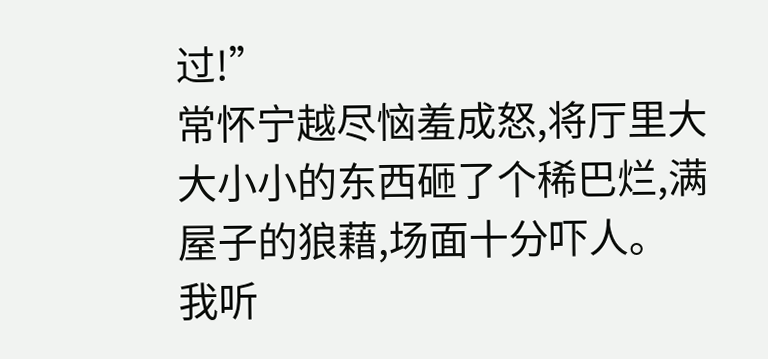过!”
常怀宁越尽恼羞成怒,将厅里大大小小的东西砸了个稀巴烂,满屋子的狼藉,场面十分吓人。
我听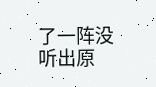了一阵没听出原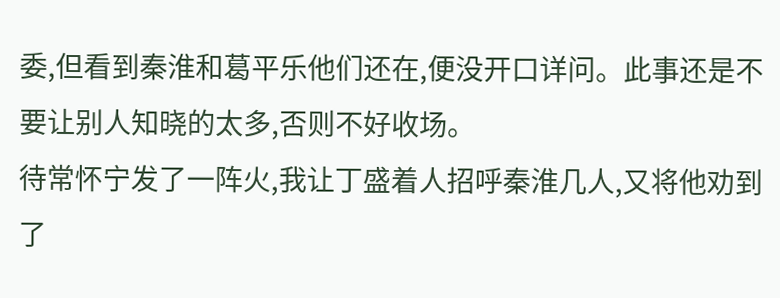委,但看到秦淮和葛平乐他们还在,便没开口详问。此事还是不要让别人知晓的太多,否则不好收场。
待常怀宁发了一阵火,我让丁盛着人招呼秦淮几人,又将他劝到了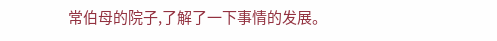常伯母的院子,了解了一下事情的发展。